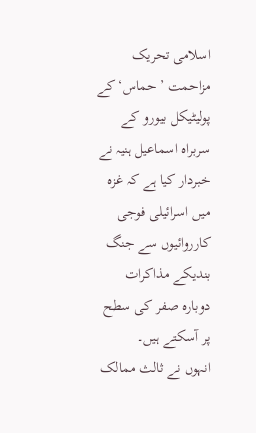اسلامی تحریک مزاحمت ’حماس‘کے پولیٹیکل بیورو کے سربراہ اسماعیل ہنیہ نے خبردار کیا ہے کہ غزہ میں اسرائیلی فوجی کارروائیوں سے جنگ بندیکے مذاکرات دوبارہ صفر کی سطح پر آسکتے ہیں۔
انہوں نے ثالث ممالک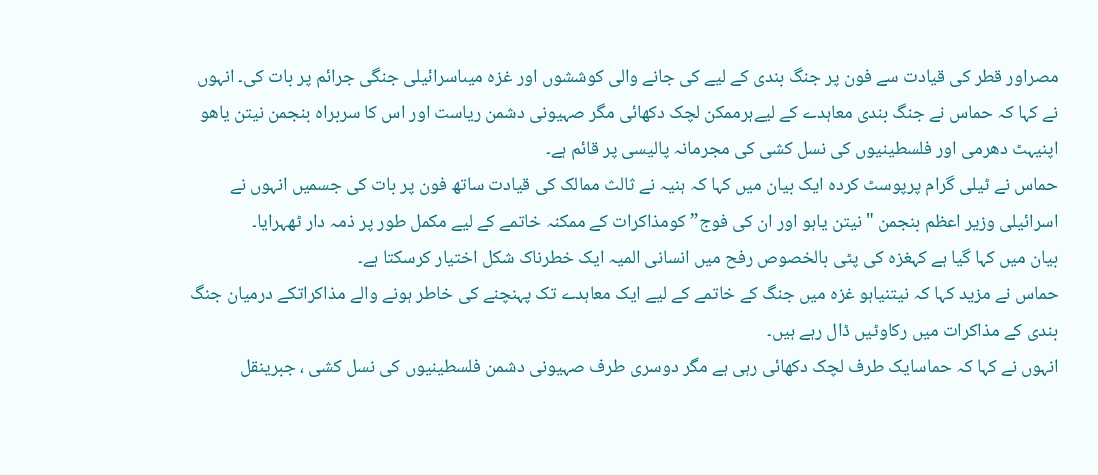مصراور قطر کی قیادت سے فون پر جنگ بندی کے لیے کی جانے والی کوششوں اور غزہ میںاسرائیلی جنگی جرائم پر بات کی۔ انہوں نے کہا کہ حماس نے جنگ بندی معاہدے کے لیےہرممکن لچک دکھائی مگر صہیونی دشمن ریاست اور اس کا سربراہ بنجمن نیتن یاھو اپنیہٹ دھرمی اور فلسطینیوں کی نسل کشی کی مجرمانہ پالیسی پر قائم ہے۔
حماس نے ٹیلی گرام پرپوسٹ کردہ ایک بیان میں کہا کہ ہنیہ نے ثالث ممالک کی قیادت ساتھ فون پر بات کی جسمیں انہوں نے اسرائیلی وزیر اعظم بنجمن "نیتن یاہو اور ان کی فوج” کومذاکرات کے ممکنہ خاتمے کے لیے مکمل طور پر ذمہ دار ٹھہرایا۔
بیان میں کہا گیا ہے کہغزہ کی پٹی بالخصوص رفح میں انسانی المیہ ایک خطرناک شکل اختیار کرسکتا ہے۔
حماس نے مزید کہا کہ نیتنیاہو غزہ میں جنگ کے خاتمے کے لیے ایک معاہدے تک پہنچنے کی خاطر ہونے والے مذاکراتکے درمیان جنگ بندی کے مذاکرات میں رکاوٹیں ڈال رہے ہیں۔
انہوں نے کہا کہ حماسایک طرف لچک دکھائی رہی ہے مگر دوسری طرف صہیونی دشمن فلسطینیوں کی نسل کشی ، جبرینقل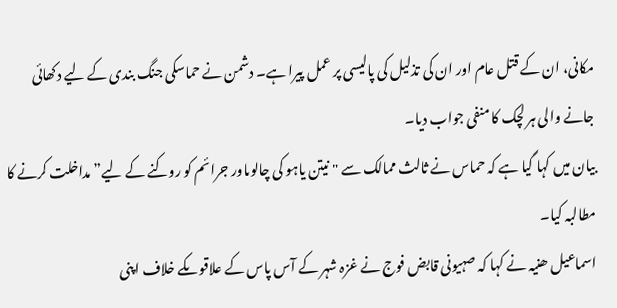مکانی، ان کے قتل عام اور ان کی تذلیل کی پالیسی پر عمل پیرا ہے۔ دشمن نے حماسکی جنگ بندی کے لیے دکھائی جانے والی ہر لچک کا منفی جواب دیا۔
بیان میں کہا گیا ہے کہ حماس نے ثالث ممالک سے "نیتن یاہو کی چالوںاور جرائم کو روکنے کے لیے” مداخلت کرنے کا مطالبہ کیا۔
اسماعیل ھنیہ نے کہا کہ صہیونی قابض فوج نے غزہ شہر کے آس پاس کے علاقوںکے خلاف اپنی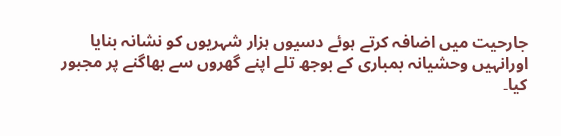جارحیت میں اضافہ کرتے ہوئے دسیوں ہزار شہریوں کو نشانہ بنایا اورانہیں وحشیانہ بمباری کے بوجھ تلے اپنے گھروں سے بھاگنے پر مجبور کیا۔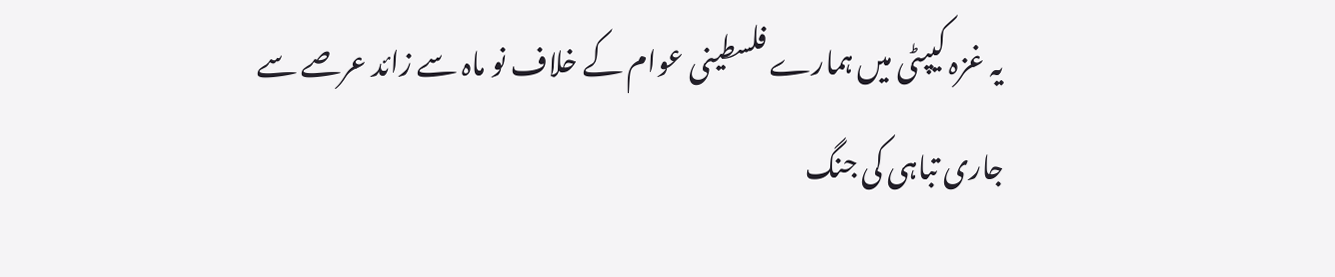یہ غزہ کیپٹی میں ہمارے فلسطینی عوام کے خلاف نو ماہ سے زائد عرصے سے جاری تباہی کی جنگ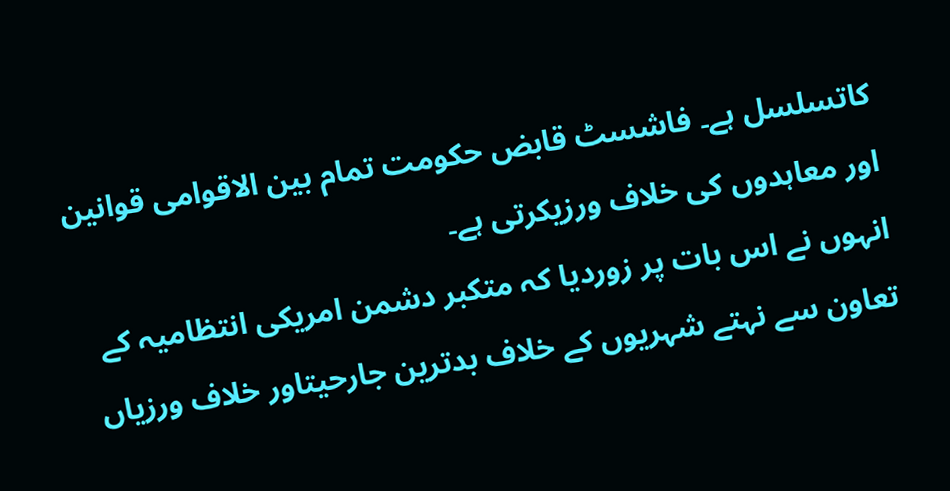کاتسلسل ہے۔ فاشسٹ قابض حکومت تمام بین الاقوامی قوانین اور معاہدوں کی خلاف ورزیکرتی ہے۔
انہوں نے اس بات پر زوردیا کہ متکبر دشمن امریکی انتظامیہ کے تعاون سے نہتے شہریوں کے خلاف بدترین جارحیتاور خلاف ورزیاں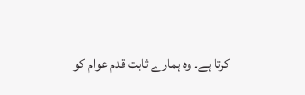کرتا ہے۔ وہ ہمارے ثابت قدم عوام کو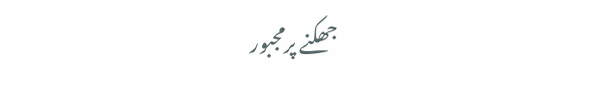جھکنے پرمجبور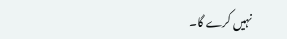نہیں کرے گا۔